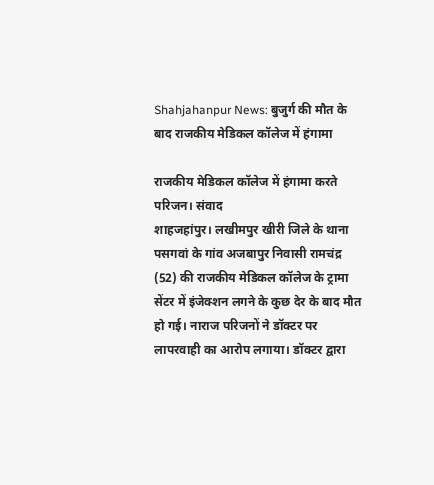Shahjahanpur News: बुजुर्ग की मौत के बाद राजकीय मेडिकल कॉलेज में हंगामा

राजकीय मेडिकल कॉलेज में हंगामा करते परिजन। संवाद
शाहजहांपुर। लखीमपुर खीरी जिले के थाना पसगवां के गांव अजबापुर निवासी रामचंद्र (52) की राजकीय मेडिकल कॉलेज के ट्रामा सेंटर में इंजेक्शन लगने के कुछ देर के बाद मौत हो गई। नाराज परिजनों ने डॉक्टर पर लापरवाही का आरोप लगाया। डॉक्टर द्वारा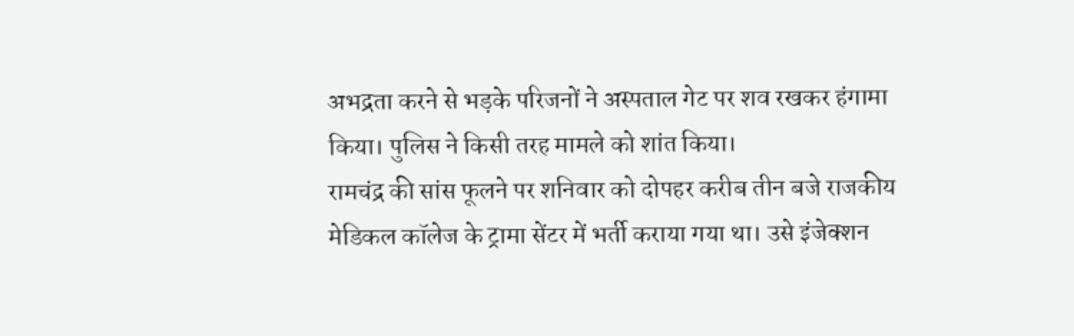अभद्रता करने से भड़के परिजनों ने अस्पताल गेट पर शव रखकर हंगामा किया। पुलिस ने किसी तरह मामले को शांत किया।
रामचंद्र की सांस फूलने पर शनिवार को दोपहर करीब तीन बजे राजकीय मेडिकल कॉलेज के ट्रामा सेंटर में भर्ती कराया गया था। उसे इंजेक्शन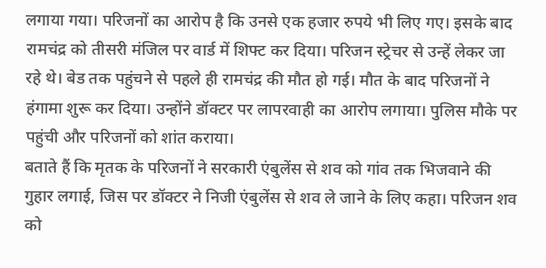लगाया गया। परिजनों का आरोप है कि उनसे एक हजार रुपये भी लिए गए। इसके बाद रामचंद्र को तीसरी मंजिल पर वार्ड में शिफ्ट कर दिया। परिजन स्ट्रेचर से उन्हें लेकर जा रहे थे। बेड तक पहुंचने से पहले ही रामचंद्र की मौत हो गई। मौत के बाद परिजनों ने हंगामा शुरू कर दिया। उन्होंने डॉक्टर पर लापरवाही का आरोप लगाया। पुलिस मौके पर पहुंची और परिजनों को शांत कराया।
बताते हैं कि मृतक के परिजनों ने सरकारी एंबुलेंस से शव को गांव तक भिजवाने की गुहार लगाई, जिस पर डॉक्टर ने निजी एंबुलेंस से शव ले जाने के लिए कहा। परिजन शव को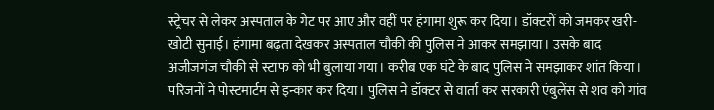स्ट्रेचर से लेकर अस्पताल के गेट पर आए और वहीं पर हंगामा शुरू कर दिया। डॉक्टरों को जमकर खरी-खोटी सुनाई। हंगामा बढ़ता देखकर अस्पताल चौकी की पुलिस ने आकर समझाया। उसके बाद अजीजगंज चौकी से स्टाफ को भी बुलाया गया। करीब एक घंटे के बाद पुलिस ने समझाकर शांत किया। परिजनों ने पोस्टमार्टम से इन्कार कर दिया। पुलिस ने डॉक्टर से वार्ता कर सरकारी एंबुलेंस से शव को गांव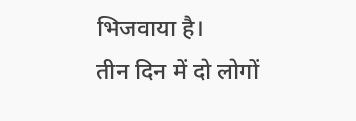भिजवाया है।
तीन दिन में दो लोगों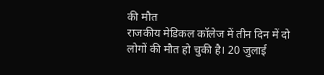की मौत
राजकीय मेडिकल कॉलेज में तीन दिन में दो लोगों की मौत हो चुकी है। 20 जुलाई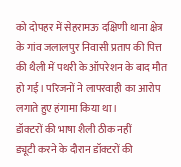को दोपहर में सेहरामऊ दक्षिणी थाना क्षेत्र के गांव जलालपुर निवासी प्रताप की पित्त की थैली में पथरी के ऑपरेशन के बाद मौत हो गई। परिजनों ने लापरवाही का आरोप लगाते हुए हंगामा किया था।
डॉक्टरों की भाषा शैली ठीक नहीं
ड्यूटी करने के दौरान डॉक्टरों की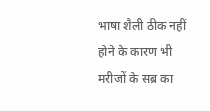भाषा शैली ठीक नहीं होने के कारण भी मरीजों के सब्र का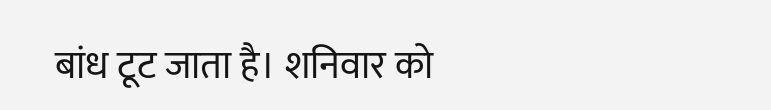बांध टूट जाता है। शनिवार को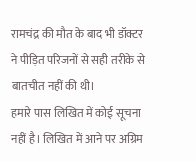रामचंद्र की मौत के बाद भी डॉक्टर ने पीड़ित परिजनों से सही तरीके से बातचीत नहीं की थी।
हमारे पास लिखित में कोई सूचना नहीं है। लिखित में आने पर अग्रिम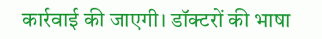कार्रवाई की जाएगी। डॉक्टरों की भाषा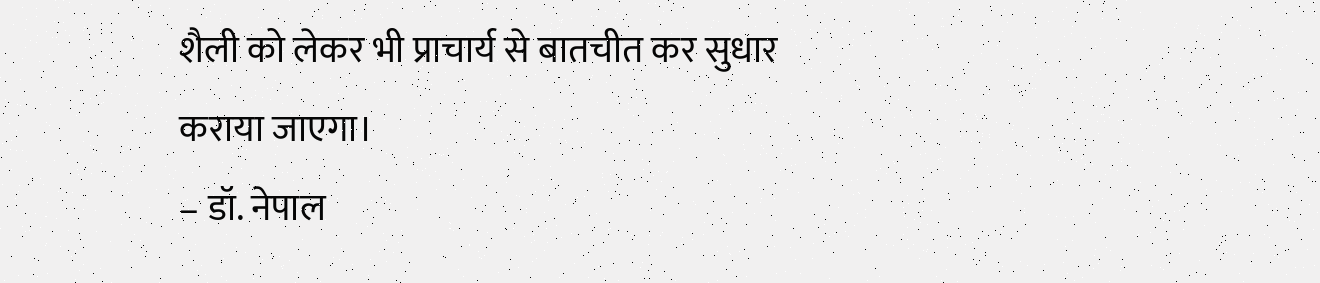शैली को लेकर भी प्राचार्य से बातचीत कर सुधार कराया जाएगा।
– डॉ. नेपाल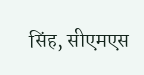सिंह, सीएमएस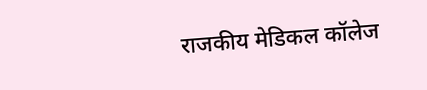राजकीय मेडिकल कॉलेज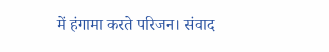में हंगामा करते परिजन। संवाद